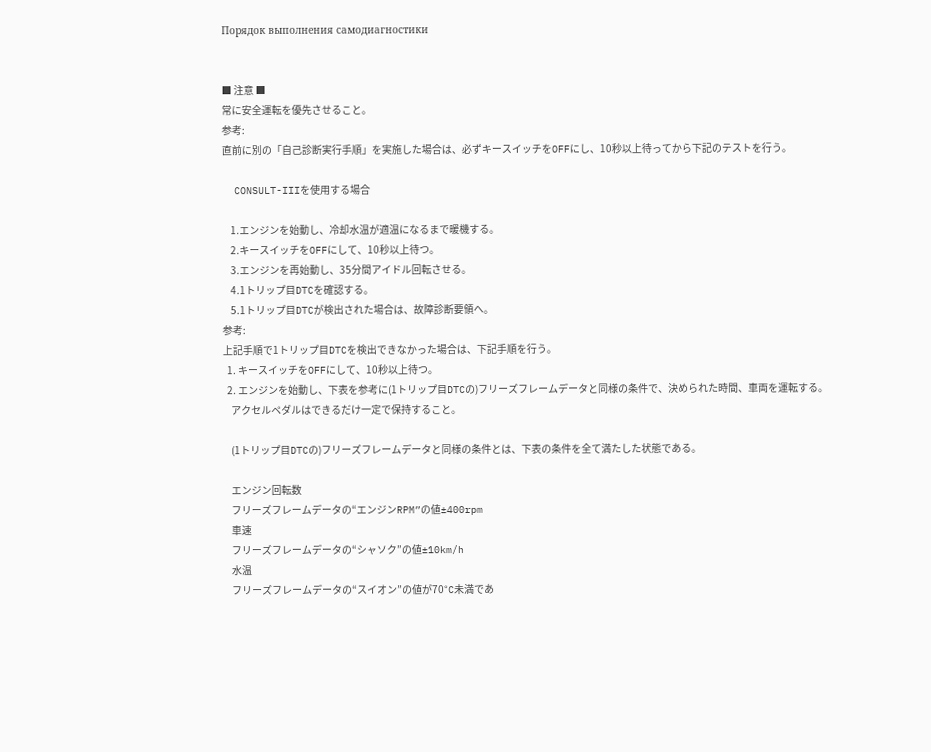Порядок выполнения самодиагностики


■ 注意 ■
常に安全運転を優先させること。
参考:
直前に別の「自己診断実行手順」を実施した場合は、必ずキースイッチをOFFにし、10秒以上待ってから下記のテストを行う。

  CONSULT-IIIを使用する場合

    1.エンジンを始動し、冷却水温が適温になるまで暖機する。
    2.キースイッチをOFFにして、10秒以上待つ。
    3.エンジンを再始動し、35分間アイドル回転させる。
    4.1トリップ目DTCを確認する。
    5.1トリップ目DTCが検出された場合は、故障診断要領へ。
参考:
上記手順で1トリップ目DTCを検出できなかった場合は、下記手順を行う。
  1. キースイッチをOFFにして、10秒以上待つ。
  2. エンジンを始動し、下表を参考に(1トリップ目DTCの)フリーズフレームデータと同様の条件で、決められた時間、車両を運転する。
    アクセルペダルはできるだけ一定で保持すること。

    (1トリップ目DTCの)フリーズフレームデータと同様の条件とは、下表の条件を全て満たした状態である。

    エンジン回転数
    フリーズフレームデータの“エンジンRPM”の値±400rpm
    車速
    フリーズフレームデータの“シャソク”の値±10km/h
    水温
    フリーズフレームデータの“スイオン”の値が70°C未満であ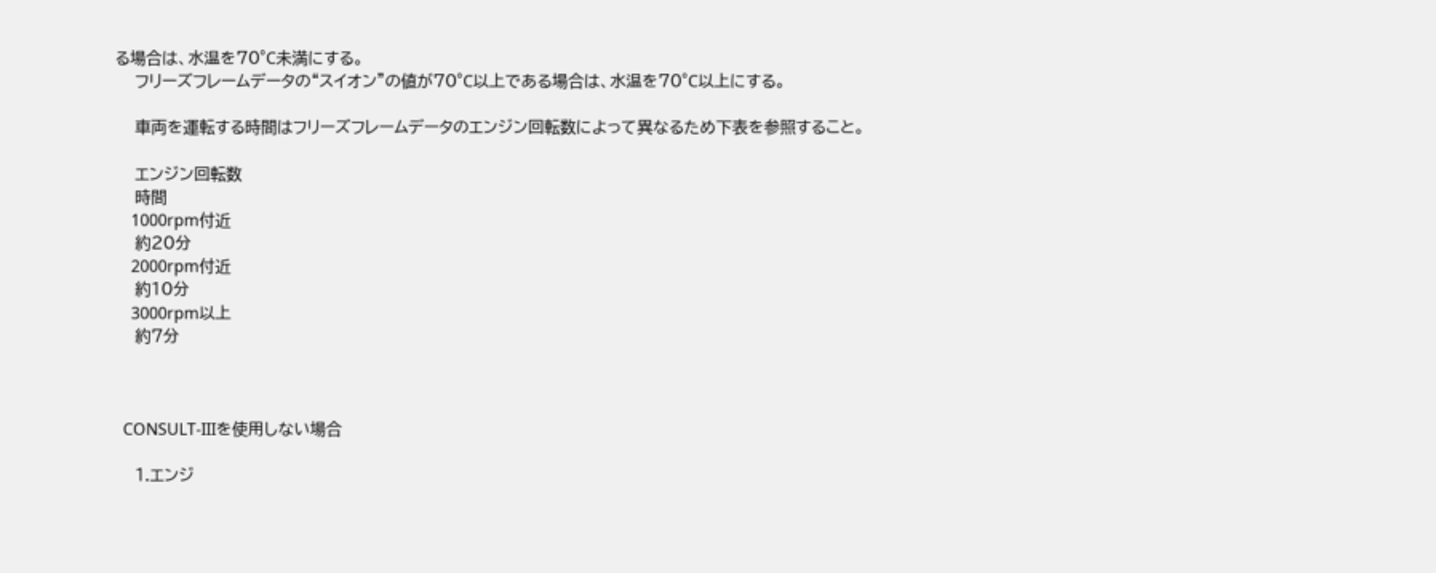る場合は、水温を70°C未満にする。
    フリーズフレームデータの“スイオン”の値が70°C以上である場合は、水温を70°C以上にする。

    車両を運転する時間はフリーズフレームデータのエンジン回転数によって異なるため下表を参照すること。

    エンジン回転数
    時間
    1000rpm付近
    約20分
    2000rpm付近
    約10分
    3000rpm以上
    約7分



  CONSULT-IIIを使用しない場合

    1.エンジ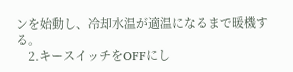ンを始動し、冷却水温が適温になるまで暖機する。
    2.キースイッチをOFFにし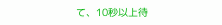て、10秒以上待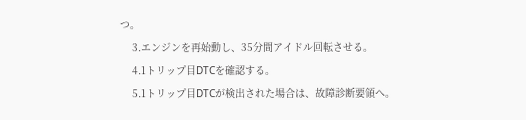つ。
    3.エンジンを再始動し、35分間アイドル回転させる。
    4.1トリップ目DTCを確認する。
    5.1トリップ目DTCが検出された場合は、故障診断要領へ。